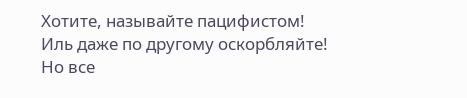Хотите, называйте пацифистом!
Иль даже по другому оскорбляйте!
Но все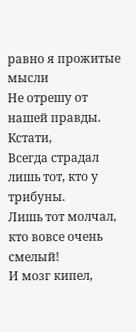равно я прожитые мысли
Не отрешу от нашей правды. Кстати,
Всегда страдал лишь тот, кто у трибуны.
Лишь тот молчал, кто вовсе очень смелый!
И мозг кипел,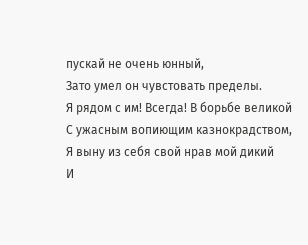пускай не очень юнный,
Зато умел он чувстовать пределы.
Я рядом с им! Всегда! В борьбе великой
С ужасным вопиющим казнокрадством,
Я выну из себя свой нрав мой дикий
И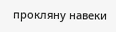прокляну навеки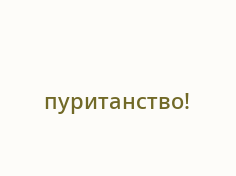пуританство!